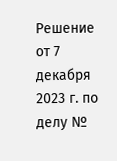Решение от 7 декабря 2023 г. по делу №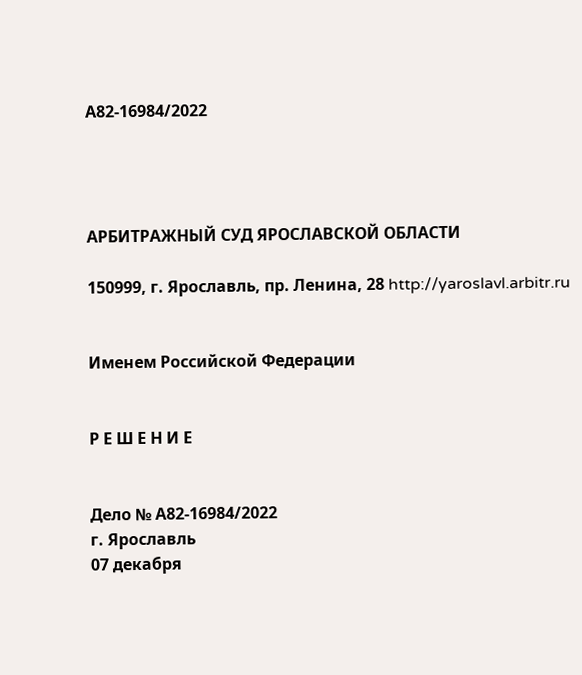А82-16984/2022




АРБИТРАЖНЫЙ СУД ЯРОСЛАВСКОЙ ОБЛАСТИ

150999, г. Ярославль, пр. Ленина, 28 http://yaroslavl.arbitr.ru


Именем Российской Федерации


Р Е Ш Е Н И Е


Дело № А82-16984/2022
г. Ярославль
07 декабря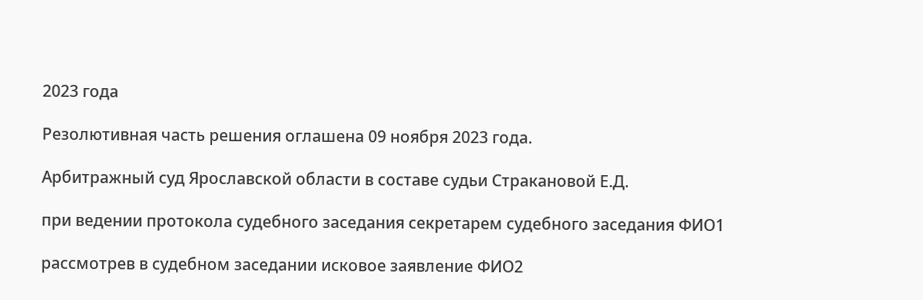2023 года

Резолютивная часть решения оглашена 09 ноября 2023 года.

Арбитражный суд Ярославской области в составе судьи Стракановой Е.Д.

при ведении протокола судебного заседания секретарем судебного заседания ФИО1

рассмотрев в судебном заседании исковое заявление ФИО2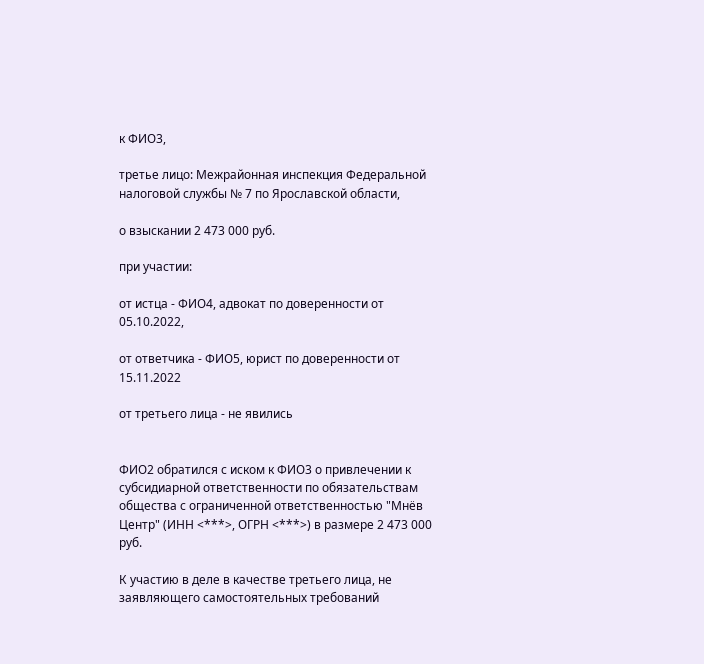к ФИО3,

третье лицо: Межрайонная инспекция Федеральной налоговой службы № 7 по Ярославской области,

о взыскании 2 473 000 руб.

при участии:

от истца - ФИО4, адвокат по доверенности от 05.10.2022,

от ответчика - ФИО5, юрист по доверенности от 15.11.2022

от третьего лица - не явились


ФИО2 обратился с иском к ФИО3 о привлечении к субсидиарной ответственности по обязательствам общества с ограниченной ответственностью "Мнёв Центр" (ИНН <***>, ОГРН <***>) в размере 2 473 000 руб.

К участию в деле в качестве третьего лица, не заявляющего самостоятельных требований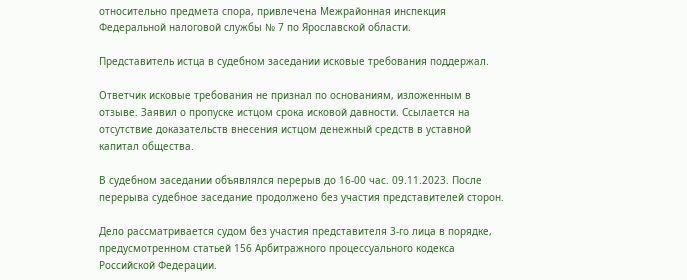относительно предмета спора, привлечена Межрайонная инспекция Федеральной налоговой службы № 7 по Ярославской области.

Представитель истца в судебном заседании исковые требования поддержал.

Ответчик исковые требования не признал по основаниям, изложенным в отзыве. Заявил о пропуске истцом срока исковой давности. Ссылается на отсутствие доказательств внесения истцом денежный средств в уставной капитал общества.

В судебном заседании объявлялся перерыв до 16-00 час. 09.11.2023. После перерыва судебное заседание продолжено без участия представителей сторон.

Дело рассматривается судом без участия представителя 3-го лица в порядке, предусмотренном статьей 156 Арбитражного процессуального кодекса Российской Федерации.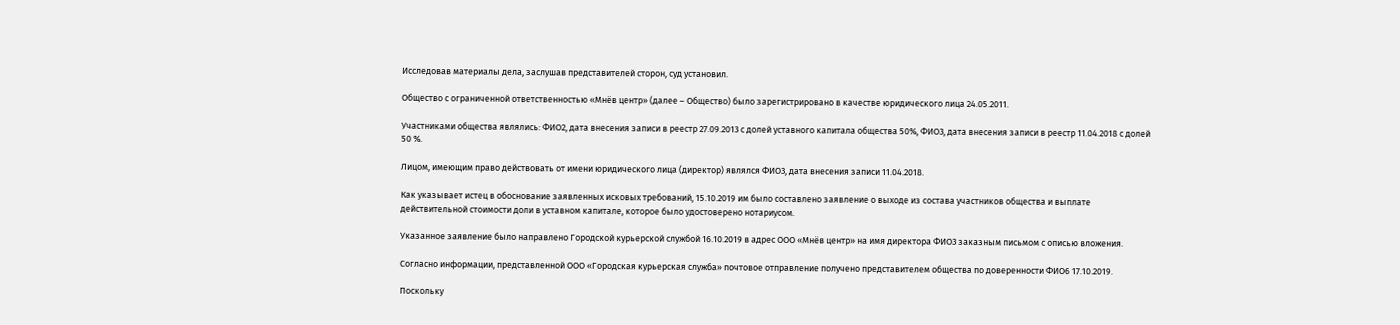Исследовав материалы дела, заслушав представителей сторон, суд установил.

Общество с ограниченной ответственностью «Мнёв центр» (далее – Общество) было зарегистрировано в качестве юридического лица 24.05.2011.

Участниками общества являлись: ФИО2, дата внесения записи в реестр 27.09.2013 с долей уставного капитала общества 50%, ФИО3, дата внесения записи в реестр 11.04.2018 с долей 50 %.

Лицом, имеющим право действовать от имени юридического лица (директор) являлся ФИО3, дата внесения записи 11.04.2018.

Как указывает истец в обоснование заявленных исковых требований, 15.10.2019 им было составлено заявление о выходе из состава участников общества и выплате действительной стоимости доли в уставном капитале, которое было удостоверено нотариусом.

Указанное заявление было направлено Городской курьерской службой 16.10.2019 в адрес ООО «Мнёв центр» на имя директора ФИО3 заказным письмом с описью вложения.

Согласно информации, представленной ООО «Городская курьерская служба» почтовое отправление получено представителем общества по доверенности ФИО6 17.10.2019.

Поскольку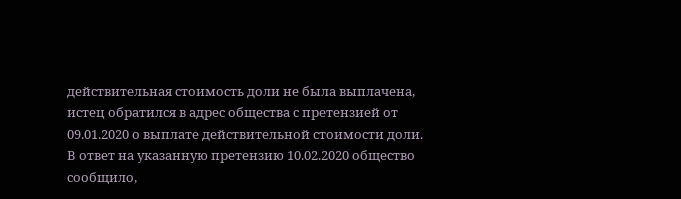действительная стоимость доли не была выплачена, истец обратился в адрес общества с претензией от 09.01.2020 о выплате действительной стоимости доли. В ответ на указанную претензию 10.02.2020 общество сообщило,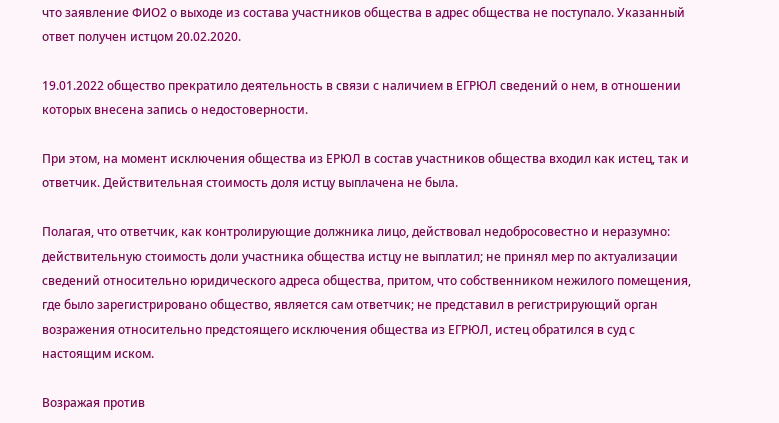что заявление ФИО2 о выходе из состава участников общества в адрес общества не поступало. Указанный ответ получен истцом 20.02.2020.

19.01.2022 общество прекратило деятельность в связи с наличием в ЕГРЮЛ сведений о нем, в отношении которых внесена запись о недостоверности.

При этом, на момент исключения общества из ЕРЮЛ в состав участников общества входил как истец, так и ответчик. Действительная стоимость доля истцу выплачена не была.

Полагая, что ответчик, как контролирующие должника лицо, действовал недобросовестно и неразумно: действительную стоимость доли участника общества истцу не выплатил; не принял мер по актуализации сведений относительно юридического адреса общества, притом, что собственником нежилого помещения, где было зарегистрировано общество, является сам ответчик; не представил в регистрирующий орган возражения относительно предстоящего исключения общества из ЕГРЮЛ, истец обратился в суд с настоящим иском.

Возражая против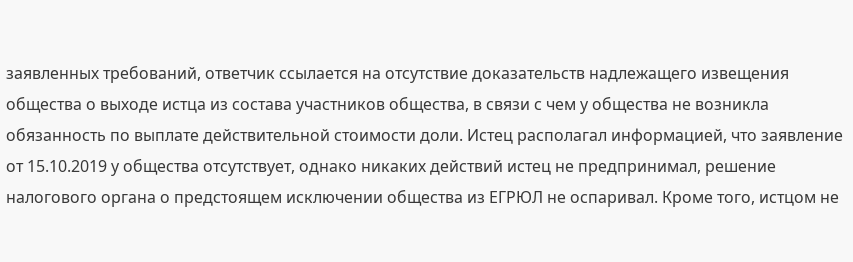заявленных требований, ответчик ссылается на отсутствие доказательств надлежащего извещения общества о выходе истца из состава участников общества, в связи с чем у общества не возникла обязанность по выплате действительной стоимости доли. Истец располагал информацией, что заявление от 15.10.2019 у общества отсутствует, однако никаких действий истец не предпринимал, решение налогового органа о предстоящем исключении общества из ЕГРЮЛ не оспаривал. Кроме того, истцом не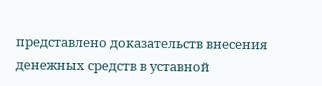представлено доказательств внесения денежных средств в уставной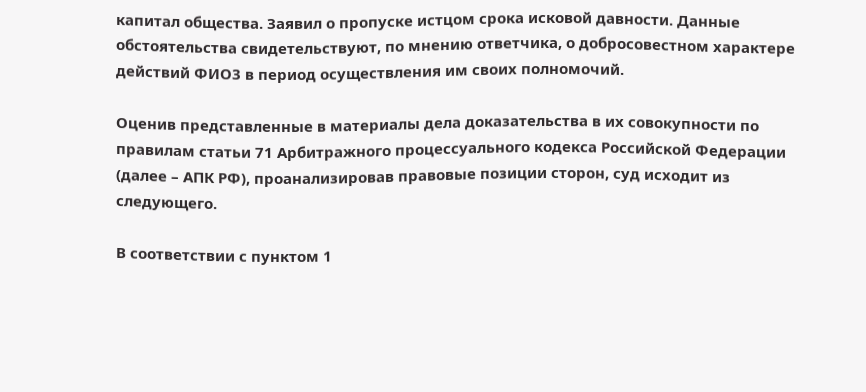капитал общества. Заявил о пропуске истцом срока исковой давности. Данные обстоятельства свидетельствуют, по мнению ответчика, о добросовестном характере действий ФИО3 в период осуществления им своих полномочий.

Оценив представленные в материалы дела доказательства в их совокупности по правилам статьи 71 Арбитражного процессуального кодекса Российской Федерации (далее – АПК РФ), проанализировав правовые позиции сторон, суд исходит из следующего.

В соответствии с пунктом 1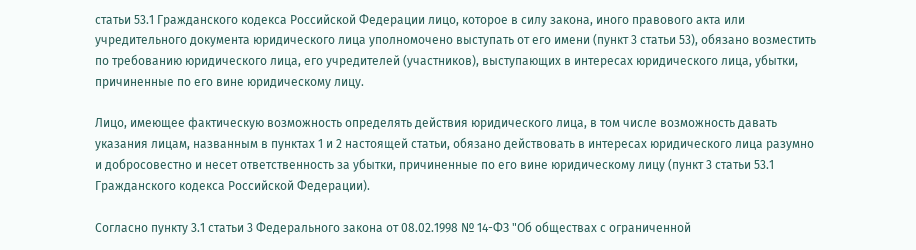статьи 53.1 Гражданского кодекса Российской Федерации лицо, которое в силу закона, иного правового акта или учредительного документа юридического лица уполномочено выступать от его имени (пункт 3 статьи 53), обязано возместить по требованию юридического лица, его учредителей (участников), выступающих в интересах юридического лица, убытки, причиненные по его вине юридическому лицу.

Лицо, имеющее фактическую возможность определять действия юридического лица, в том числе возможность давать указания лицам, названным в пунктах 1 и 2 настоящей статьи, обязано действовать в интересах юридического лица разумно и добросовестно и несет ответственность за убытки, причиненные по его вине юридическому лицу (пункт 3 статьи 53.1 Гражданского кодекса Российской Федерации).

Согласно пункту 3.1 статьи 3 Федерального закона от 08.02.1998 № 14-ФЗ "Об обществах с ограниченной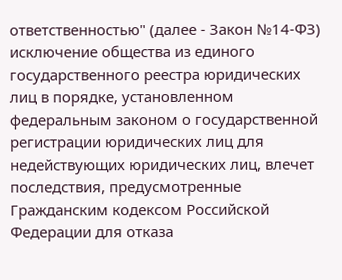ответственностью" (далее - Закон №14-ФЗ) исключение общества из единого государственного реестра юридических лиц в порядке, установленном федеральным законом о государственной регистрации юридических лиц для недействующих юридических лиц, влечет последствия, предусмотренные Гражданским кодексом Российской Федерации для отказа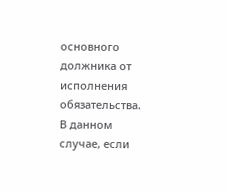основного должника от исполнения обязательства. В данном случае, если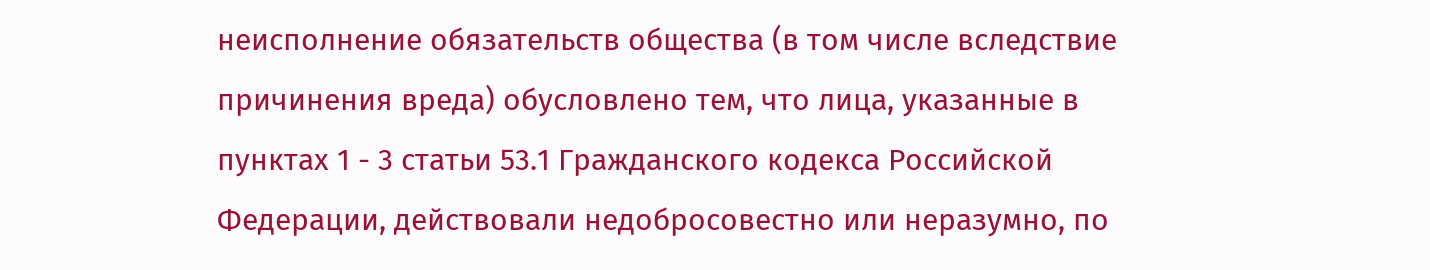неисполнение обязательств общества (в том числе вследствие причинения вреда) обусловлено тем, что лица, указанные в пунктах 1 - 3 статьи 53.1 Гражданского кодекса Российской Федерации, действовали недобросовестно или неразумно, по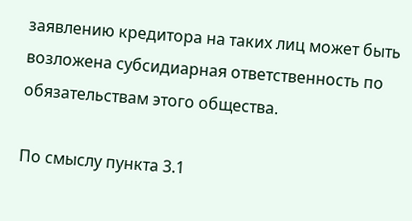заявлению кредитора на таких лиц может быть возложена субсидиарная ответственность по обязательствам этого общества.

По смыслу пункта 3.1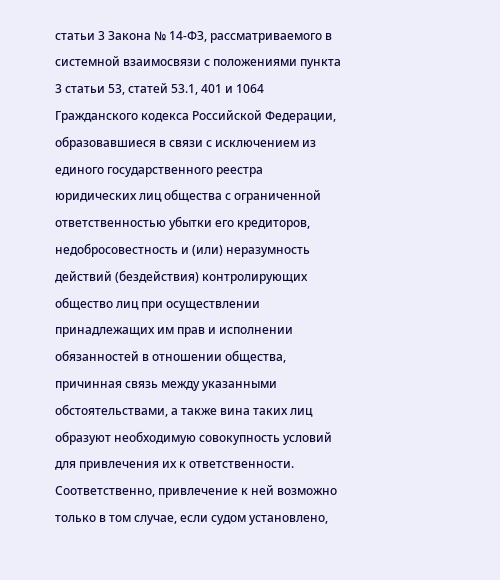статьи 3 Закона № 14-ФЗ, рассматриваемого в системной взаимосвязи с положениями пункта 3 статьи 53, статей 53.1, 401 и 1064 Гражданского кодекса Российской Федерации, образовавшиеся в связи с исключением из единого государственного реестра юридических лиц общества с ограниченной ответственностью убытки его кредиторов, недобросовестность и (или) неразумность действий (бездействия) контролирующих общество лиц при осуществлении принадлежащих им прав и исполнении обязанностей в отношении общества, причинная связь между указанными обстоятельствами, а также вина таких лиц образуют необходимую совокупность условий для привлечения их к ответственности. Соответственно, привлечение к ней возможно только в том случае, если судом установлено,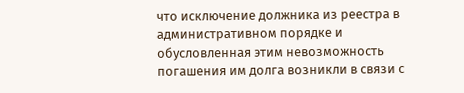что исключение должника из реестра в административном порядке и обусловленная этим невозможность погашения им долга возникли в связи с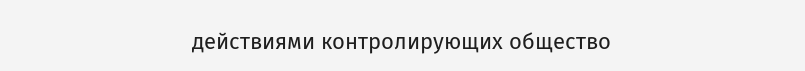действиями контролирующих общество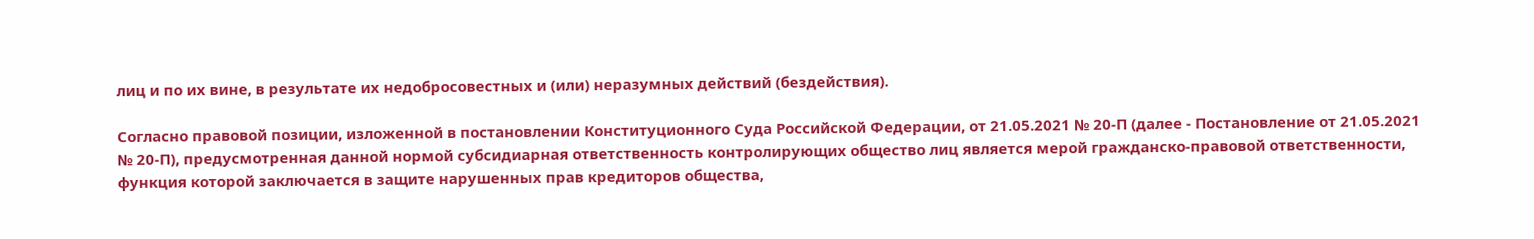лиц и по их вине, в результате их недобросовестных и (или) неразумных действий (бездействия).

Согласно правовой позиции, изложенной в постановлении Конституционного Суда Российской Федерации, от 21.05.2021 № 20-П (далее - Постановление от 21.05.2021 № 20-П), предусмотренная данной нормой субсидиарная ответственность контролирующих общество лиц является мерой гражданско-правовой ответственности, функция которой заключается в защите нарушенных прав кредиторов общества,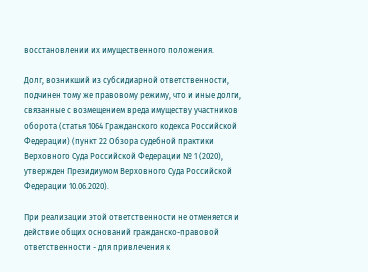восстановлении их имущественного положения.

Долг, возникший из субсидиарной ответственности, подчинен тому же правовому режиму, что и иные долги, связанные с возмещением вреда имуществу участников оборота (статья 1064 Гражданского кодекса Российской Федерации) (пункт 22 Обзора судебной практики Верховного Суда Российской Федерации № 1 (2020), утвержден Президиумом Верховного Суда Российской Федерации 10.06.2020).

При реализации этой ответственности не отменяется и действие общих оснований гражданско-правовой ответственности - для привлечения к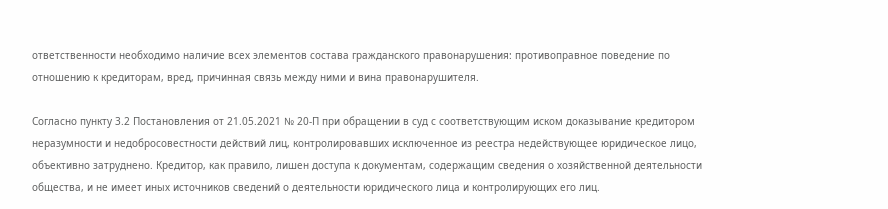ответственности необходимо наличие всех элементов состава гражданского правонарушения: противоправное поведение по отношению к кредиторам, вред, причинная связь между ними и вина правонарушителя.

Согласно пункту 3.2 Постановления от 21.05.2021 № 20-П при обращении в суд с соответствующим иском доказывание кредитором неразумности и недобросовестности действий лиц, контролировавших исключенное из реестра недействующее юридическое лицо, объективно затруднено. Кредитор, как правило, лишен доступа к документам, содержащим сведения о хозяйственной деятельности общества, и не имеет иных источников сведений о деятельности юридического лица и контролирующих его лиц.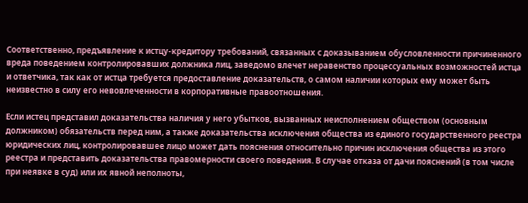Соответственно, предъявление к истцу-кредитору требований, связанных с доказыванием обусловленности причиненного вреда поведением контролировавших должника лиц, заведомо влечет неравенство процессуальных возможностей истца и ответчика, так как от истца требуется предоставление доказательств, о самом наличии которых ему может быть неизвестно в силу его невовлеченности в корпоративные правоотношения.

Если истец представил доказательства наличия у него убытков, вызванных неисполнением обществом (основным должником) обязательств перед ним, а также доказательства исключения общества из единого государственного реестра юридических лиц, контролировавшее лицо может дать пояснения относительно причин исключения общества из этого реестра и представить доказательства правомерности своего поведения. В случае отказа от дачи пояснений (в том числе при неявке в суд) или их явной неполноты,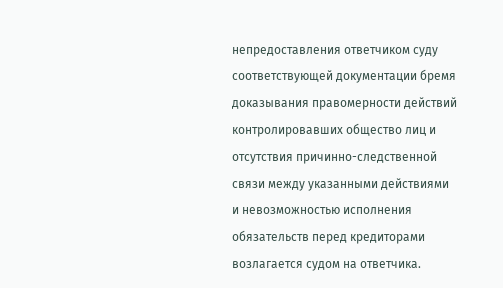непредоставления ответчиком суду соответствующей документации бремя доказывания правомерности действий контролировавших общество лиц и отсутствия причинно-следственной связи между указанными действиями и невозможностью исполнения обязательств перед кредиторами возлагается судом на ответчика.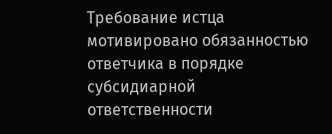Требование истца мотивировано обязанностью ответчика в порядке субсидиарной ответственности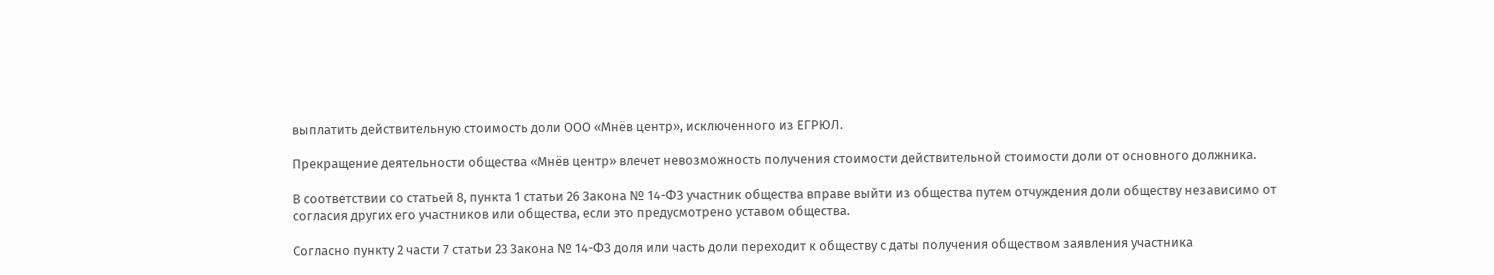выплатить действительную стоимость доли ООО «Мнёв центр», исключенного из ЕГРЮЛ.

Прекращение деятельности общества «Мнёв центр» влечет невозможность получения стоимости действительной стоимости доли от основного должника.

В соответствии со статьей 8, пункта 1 статьи 26 Закона № 14-ФЗ участник общества вправе выйти из общества путем отчуждения доли обществу независимо от согласия других его участников или общества, если это предусмотрено уставом общества.

Согласно пункту 2 части 7 статьи 23 Закона № 14-ФЗ доля или часть доли переходит к обществу с даты получения обществом заявления участника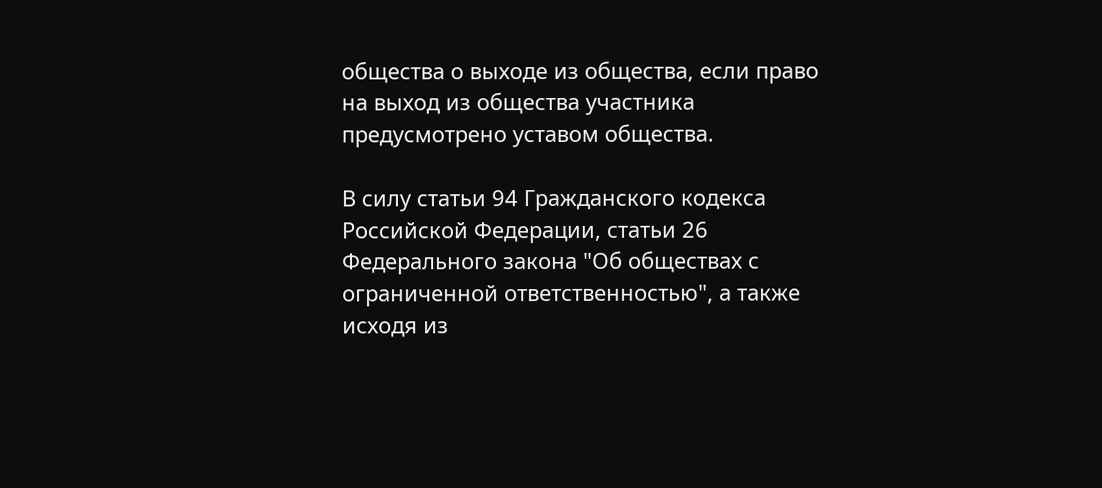общества о выходе из общества, если право на выход из общества участника предусмотрено уставом общества.

В силу статьи 94 Гражданского кодекса Российской Федерации, статьи 26 Федерального закона "Об обществах с ограниченной ответственностью", а также исходя из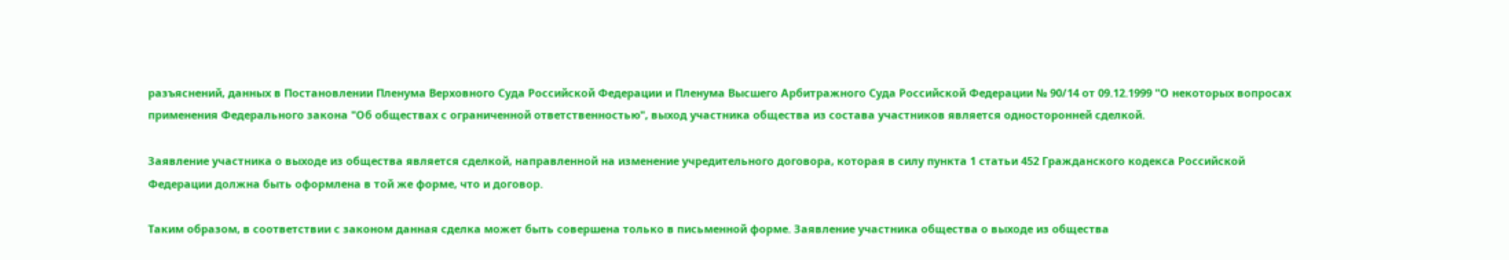разъяснений, данных в Постановлении Пленума Верховного Суда Российской Федерации и Пленума Высшего Арбитражного Суда Российской Федерации № 90/14 от 09.12.1999 "О некоторых вопросах применения Федерального закона "Об обществах с ограниченной ответственностью", выход участника общества из состава участников является односторонней сделкой.

Заявление участника о выходе из общества является сделкой, направленной на изменение учредительного договора, которая в силу пункта 1 статьи 452 Гражданского кодекса Российской Федерации должна быть оформлена в той же форме, что и договор.

Таким образом, в соответствии с законом данная сделка может быть совершена только в письменной форме. Заявление участника общества о выходе из общества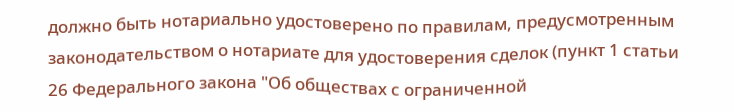должно быть нотариально удостоверено по правилам, предусмотренным законодательством о нотариате для удостоверения сделок (пункт 1 статьи 26 Федерального закона "Об обществах с ограниченной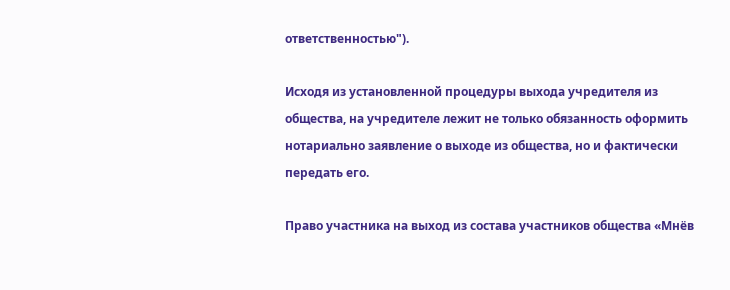ответственностью").

Исходя из установленной процедуры выхода учредителя из общества, на учредителе лежит не только обязанность оформить нотариально заявление о выходе из общества, но и фактически передать его.

Право участника на выход из состава участников общества «Мнёв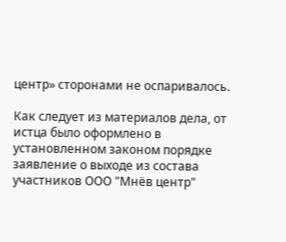центр» сторонами не оспаривалось.

Как следует из материалов дела, от истца было оформлено в установленном законом порядке заявление о выходе из состава участников ООО "Мнёв центр"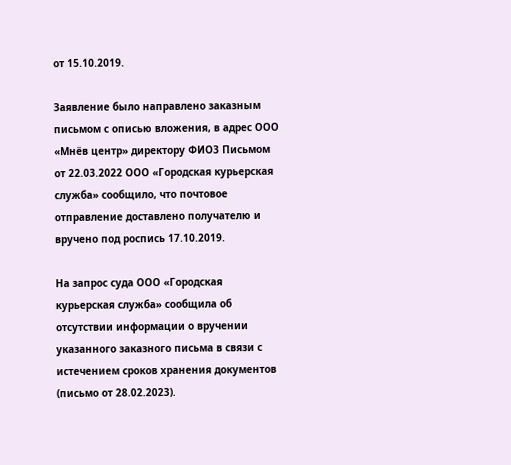от 15.10.2019.

Заявление было направлено заказным письмом с описью вложения, в адрес ООО «Мнёв центр» директору ФИО3 Письмом от 22.03.2022 ООО «Городская курьерская служба» сообщило, что почтовое отправление доставлено получателю и вручено под роспись 17.10.2019.

На запрос суда ООО «Городская курьерская служба» сообщила об отсутствии информации о вручении указанного заказного письма в связи с истечением сроков хранения документов (письмо от 28.02.2023).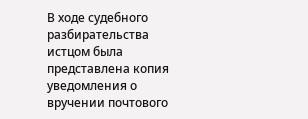В ходе судебного разбирательства истцом была представлена копия уведомления о вручении почтового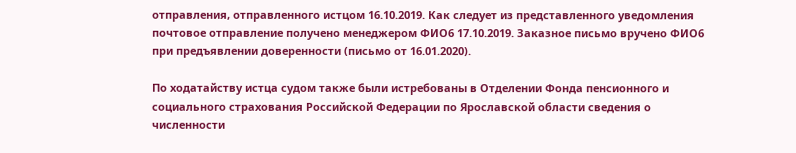отправления, отправленного истцом 16.10.2019. Как следует из представленного уведомления почтовое отправление получено менеджером ФИО6 17.10.2019. Заказное письмо вручено ФИО6 при предъявлении доверенности (письмо от 16.01.2020).

По ходатайству истца судом также были истребованы в Отделении Фонда пенсионного и социального страхования Российской Федерации по Ярославской области сведения о численности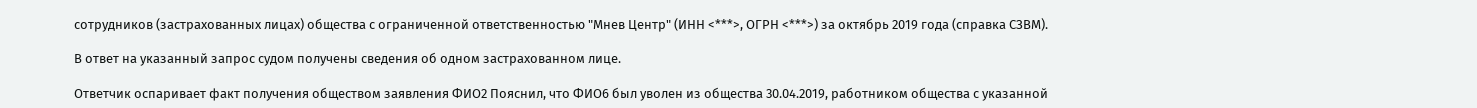сотрудников (застрахованных лицах) общества с ограниченной ответственностью "Мнев Центр" (ИНН <***>, ОГРН <***>) за октябрь 2019 года (справка СЗВМ).

В ответ на указанный запрос судом получены сведения об одном застрахованном лице.

Ответчик оспаривает факт получения обществом заявления ФИО2 Пояснил, что ФИО6 был уволен из общества 30.04.2019, работником общества с указанной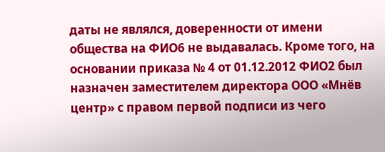даты не являлся, доверенности от имени общества на ФИО6 не выдавалась. Кроме того, на основании приказа № 4 от 01.12.2012 ФИО2 был назначен заместителем директора ООО «Мнёв центр» с правом первой подписи из чего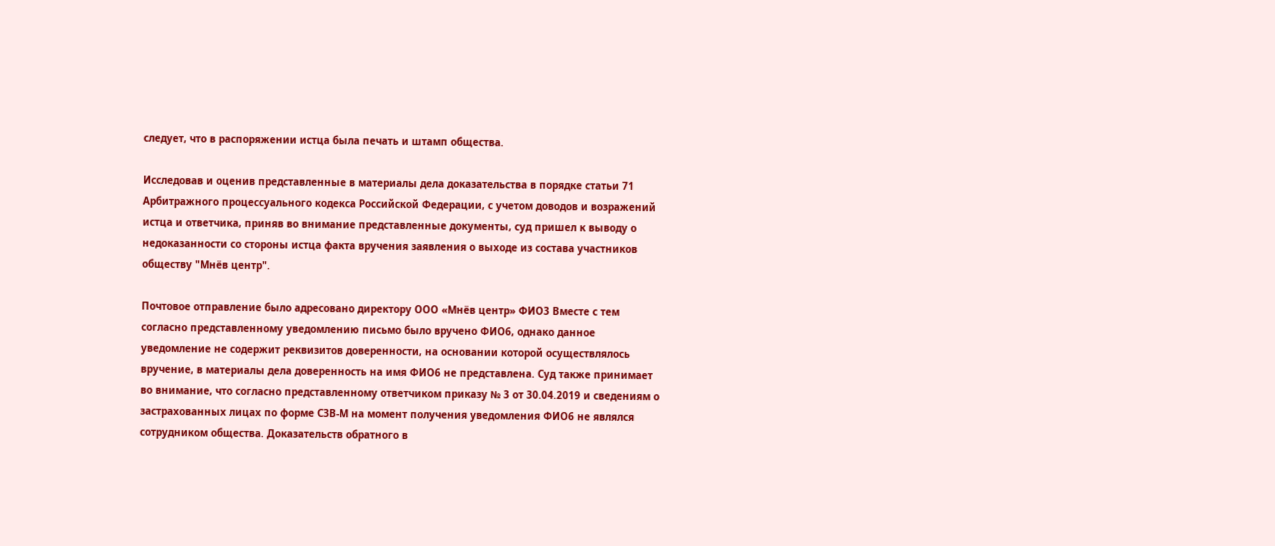следует, что в распоряжении истца была печать и штамп общества.

Исследовав и оценив представленные в материалы дела доказательства в порядке статьи 71 Арбитражного процессуального кодекса Российской Федерации, с учетом доводов и возражений истца и ответчика, приняв во внимание представленные документы, суд пришел к выводу о недоказанности со стороны истца факта вручения заявления о выходе из состава участников обществу "Мнёв центр".

Почтовое отправление было адресовано директору ООО «Мнёв центр» ФИО3 Вместе с тем согласно представленному уведомлению письмо было вручено ФИО6, однако данное уведомление не содержит реквизитов доверенности, на основании которой осуществлялось вручение, в материалы дела доверенность на имя ФИО6 не представлена. Суд также принимает во внимание, что согласно представленному ответчиком приказу № 3 от 30.04.2019 и сведениям о застрахованных лицах по форме СЗВ-М на момент получения уведомления ФИО6 не являлся сотрудником общества. Доказательств обратного в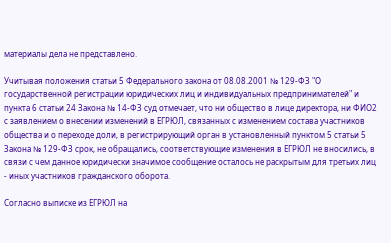материалы дела не представлено.

Учитывая положения статьи 5 Федерального закона от 08.08.2001 № 129-ФЗ "О государственной регистрации юридических лиц и индивидуальных предпринимателей" и пункта 6 статьи 24 Закона № 14-ФЗ суд отмечает, что ни общество в лице директора, ни ФИО2 с заявлением о внесении изменений в ЕГРЮЛ, связанных с изменением состава участников общества и о переходе доли, в регистрирующий орган в установленный пунктом 5 статьи 5 Закона № 129-ФЗ срок, не обращались, соответствующие изменения в ЕГРЮЛ не вносились, в связи с чем данное юридически значимое сообщение осталось не раскрытым для третьих лиц - иных участников гражданского оборота.

Согласно выписке из ЕГРЮЛ на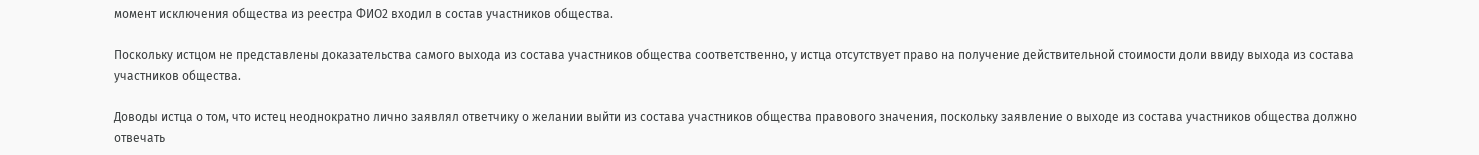момент исключения общества из реестра ФИО2 входил в состав участников общества.

Поскольку истцом не представлены доказательства самого выхода из состава участников общества соответственно, у истца отсутствует право на получение действительной стоимости доли ввиду выхода из состава участников общества.

Доводы истца о том, что истец неоднократно лично заявлял ответчику о желании выйти из состава участников общества правового значения, поскольку заявление о выходе из состава участников общества должно отвечать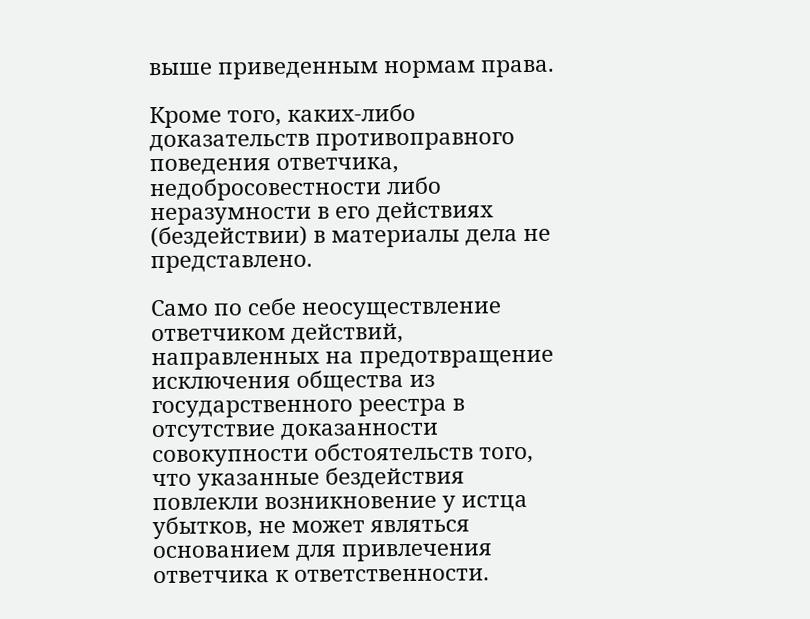выше приведенным нормам права.

Кроме того, каких-либо доказательств противоправного поведения ответчика, недобросовестности либо неразумности в его действиях (бездействии) в материалы дела не представлено.

Само по себе неосуществление ответчиком действий, направленных на предотвращение исключения общества из государственного реестра в отсутствие доказанности совокупности обстоятельств того, что указанные бездействия повлекли возникновение у истца убытков, не может являться основанием для привлечения ответчика к ответственности.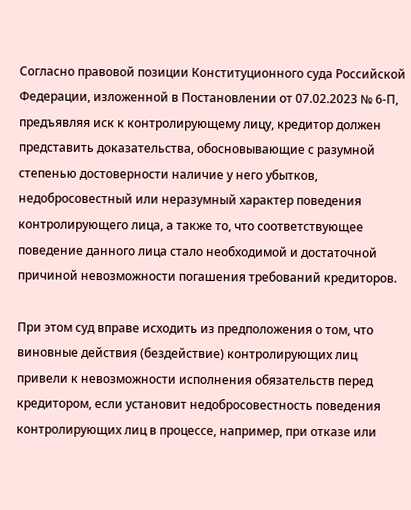Согласно правовой позиции Конституционного суда Российской Федерации, изложенной в Постановлении от 07.02.2023 № 6-П, предъявляя иск к контролирующему лицу, кредитор должен представить доказательства, обосновывающие с разумной степенью достоверности наличие у него убытков, недобросовестный или неразумный характер поведения контролирующего лица, а также то, что соответствующее поведение данного лица стало необходимой и достаточной причиной невозможности погашения требований кредиторов.

При этом суд вправе исходить из предположения о том, что виновные действия (бездействие) контролирующих лиц привели к невозможности исполнения обязательств перед кредитором, если установит недобросовестность поведения контролирующих лиц в процессе, например, при отказе или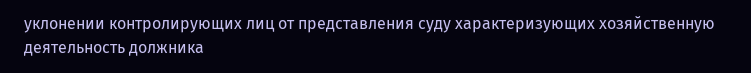уклонении контролирующих лиц от представления суду характеризующих хозяйственную деятельность должника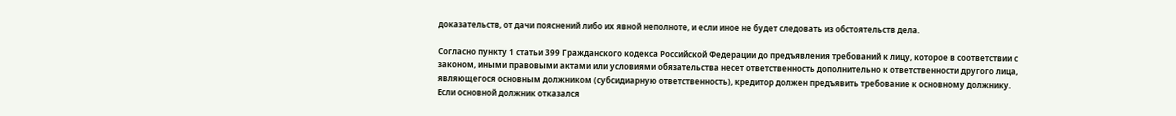доказательств, от дачи пояснений либо их явной неполноте, и если иное не будет следовать из обстоятельств дела.

Согласно пункту 1 статьи 399 Гражданского кодекса Российской Федерации до предъявления требований к лицу, которое в соответствии с законом, иными правовыми актами или условиями обязательства несет ответственность дополнительно к ответственности другого лица, являющегося основным должником (субсидиарную ответственность), кредитор должен предъявить требование к основному должнику. Если основной должник отказался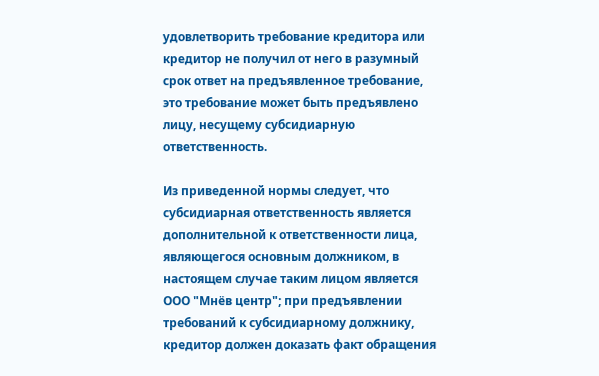удовлетворить требование кредитора или кредитор не получил от него в разумный срок ответ на предъявленное требование, это требование может быть предъявлено лицу, несущему субсидиарную ответственность.

Из приведенной нормы следует, что субсидиарная ответственность является дополнительной к ответственности лица, являющегося основным должником, в настоящем случае таким лицом является ООО "Мнёв центр"; при предъявлении требований к субсидиарному должнику, кредитор должен доказать факт обращения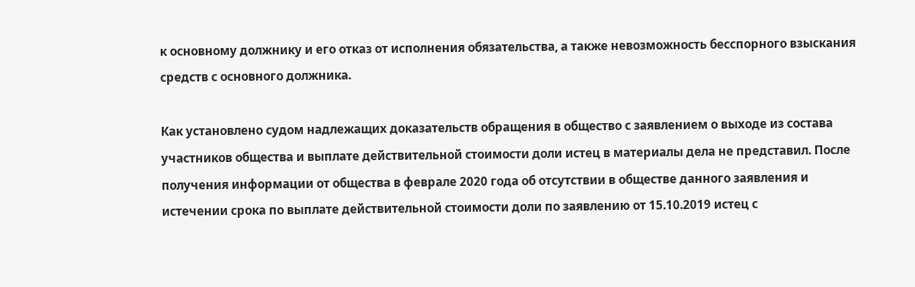к основному должнику и его отказ от исполнения обязательства, а также невозможность бесспорного взыскания средств с основного должника.

Как установлено судом надлежащих доказательств обращения в общество с заявлением о выходе из состава участников общества и выплате действительной стоимости доли истец в материалы дела не представил. После получения информации от общества в феврале 2020 года об отсутствии в обществе данного заявления и истечении срока по выплате действительной стоимости доли по заявлению от 15.10.2019 истец с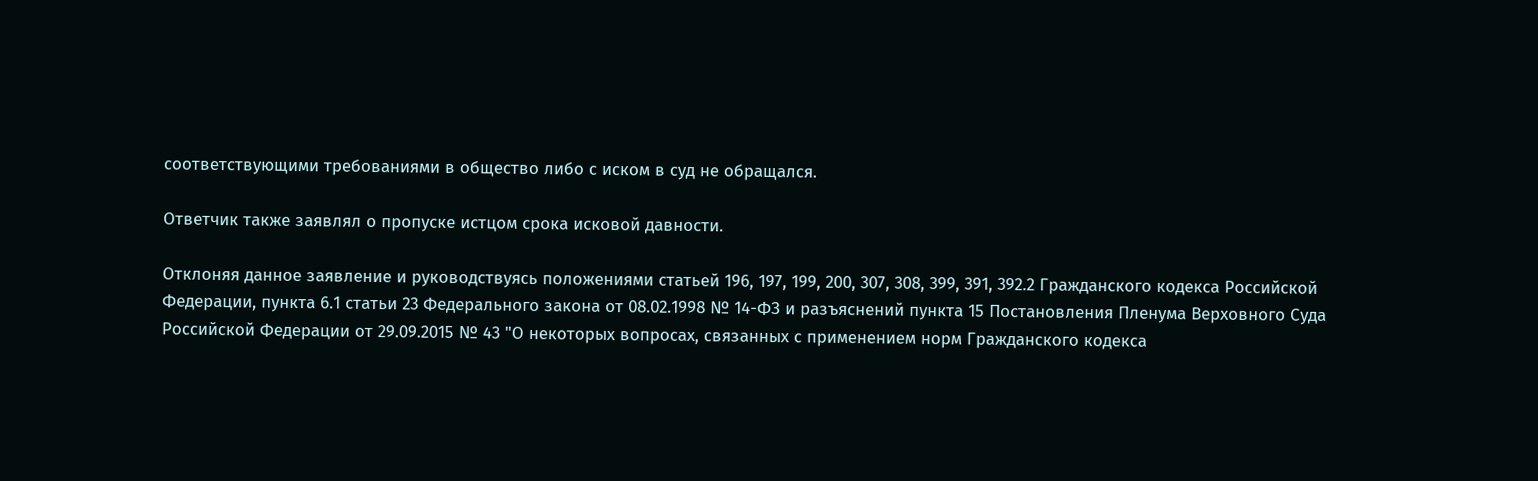соответствующими требованиями в общество либо с иском в суд не обращался.

Ответчик также заявлял о пропуске истцом срока исковой давности.

Отклоняя данное заявление и руководствуясь положениями статьей 196, 197, 199, 200, 307, 308, 399, 391, 392.2 Гражданского кодекса Российской Федерации, пункта 6.1 статьи 23 Федерального закона от 08.02.1998 № 14-ФЗ и разъяснений пункта 15 Постановления Пленума Верховного Суда Российской Федерации от 29.09.2015 № 43 "О некоторых вопросах, связанных с применением норм Гражданского кодекса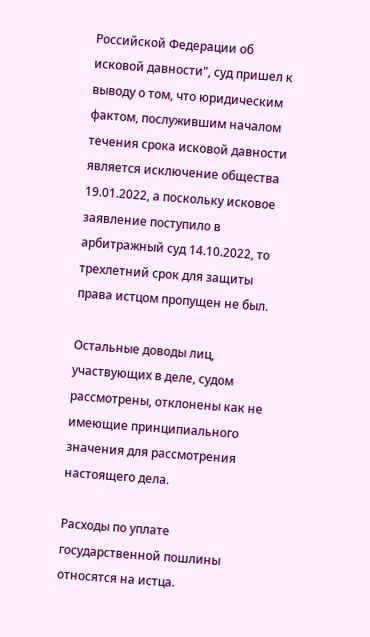Российской Федерации об исковой давности", суд пришел к выводу о том, что юридическим фактом, послужившим началом течения срока исковой давности является исключение общества 19.01.2022, а поскольку исковое заявление поступило в арбитражный суд 14.10.2022, то трехлетний срок для защиты права истцом пропущен не был.

Остальные доводы лиц, участвующих в деле, судом рассмотрены, отклонены как не имеющие принципиального значения для рассмотрения настоящего дела.

Расходы по уплате государственной пошлины относятся на истца.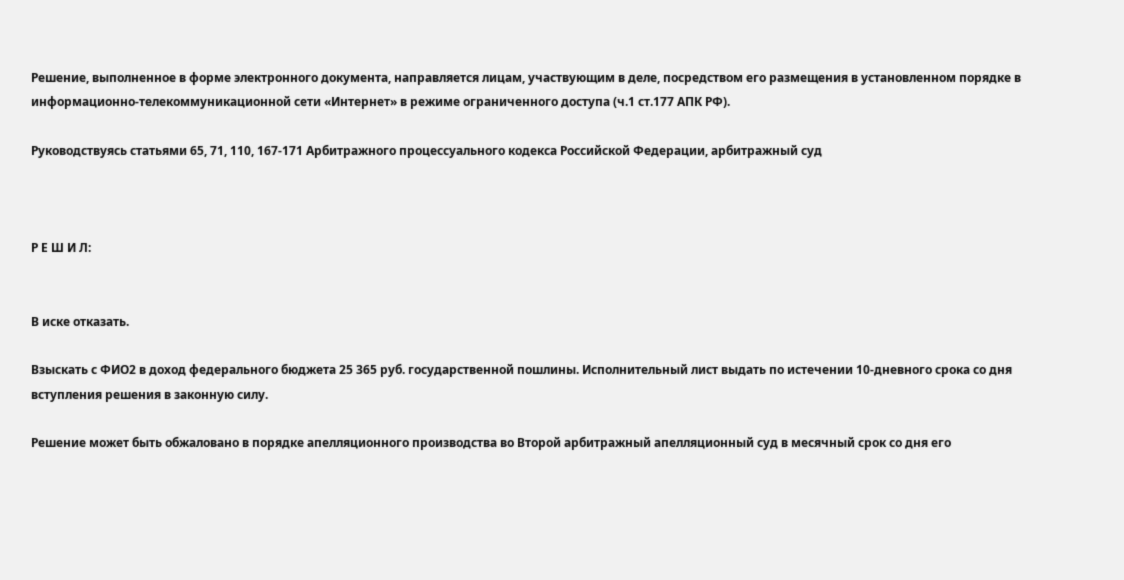Решение, выполненное в форме электронного документа, направляется лицам, участвующим в деле, посредством его размещения в установленном порядке в информационно-телекоммуникационной сети «Интернет» в режиме ограниченного доступа (ч.1 ст.177 АПК РФ).

Руководствуясь статьями 65, 71, 110, 167-171 Арбитражного процессуального кодекса Российской Федерации, арбитражный суд



Р Е Ш И Л:


В иске отказать.

Взыскать с ФИО2 в доход федерального бюджета 25 365 руб. государственной пошлины. Исполнительный лист выдать по истечении 10-дневного срока со дня вступления решения в законную силу.

Решение может быть обжаловано в порядке апелляционного производства во Второй арбитражный апелляционный суд в месячный срок со дня его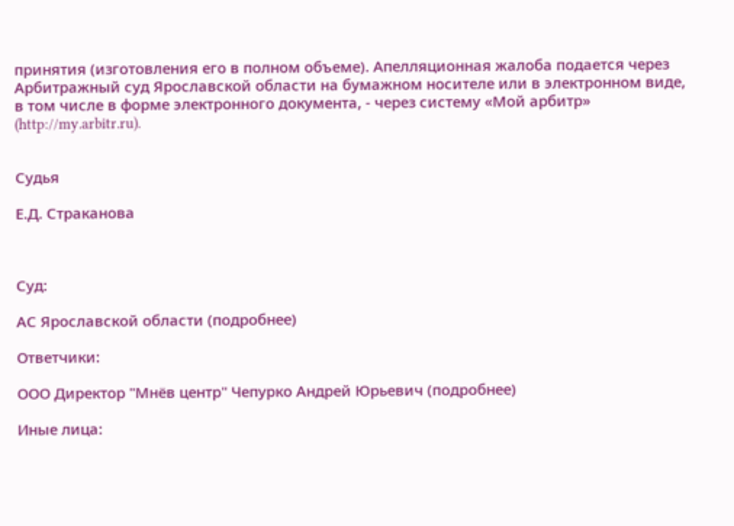принятия (изготовления его в полном объеме). Апелляционная жалоба подается через Арбитражный суд Ярославской области на бумажном носителе или в электронном виде, в том числе в форме электронного документа, - через систему «Мой арбитр» (http://my.arbitr.ru).


Судья

Е.Д. Страканова



Суд:

АС Ярославской области (подробнее)

Ответчики:

ООО Директор "Мнёв центр" Чепурко Андрей Юрьевич (подробнее)

Иные лица: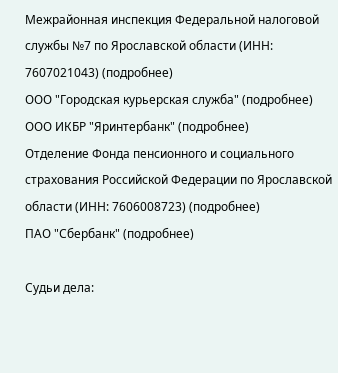Межрайонная инспекция Федеральной налоговой службы №7 по Ярославской области (ИНН: 7607021043) (подробнее)
ООО "Городская курьерская служба" (подробнее)
ООО ИКБР "Яринтербанк" (подробнее)
Отделение Фонда пенсионного и социального страхования Российской Федерации по Ярославской области (ИНН: 7606008723) (подробнее)
ПАО "Сбербанк" (подробнее)

Судьи дела: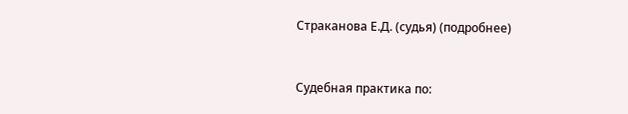Страканова Е.Д. (судья) (подробнее)


Судебная практика по: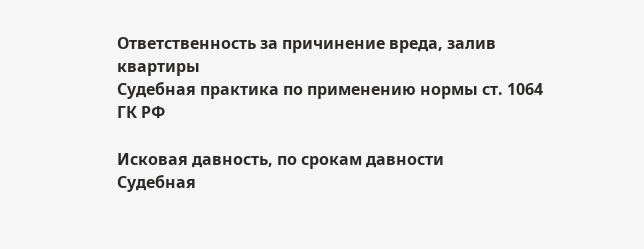Ответственность за причинение вреда, залив квартиры
Судебная практика по применению нормы ст. 1064 ГК РФ

Исковая давность, по срокам давности
Судебная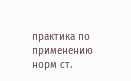практика по применению норм ст.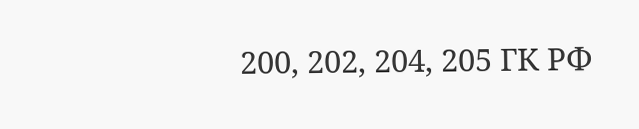200, 202, 204, 205 ГК РФ